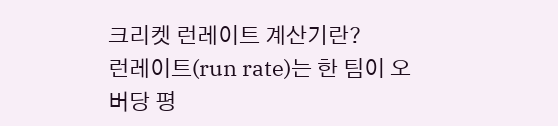크리켓 런레이트 계산기란?
런레이트(run rate)는 한 팀이 오버당 평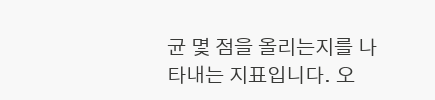균 몇 점을 올리는지를 나타내는 지표입니다. 오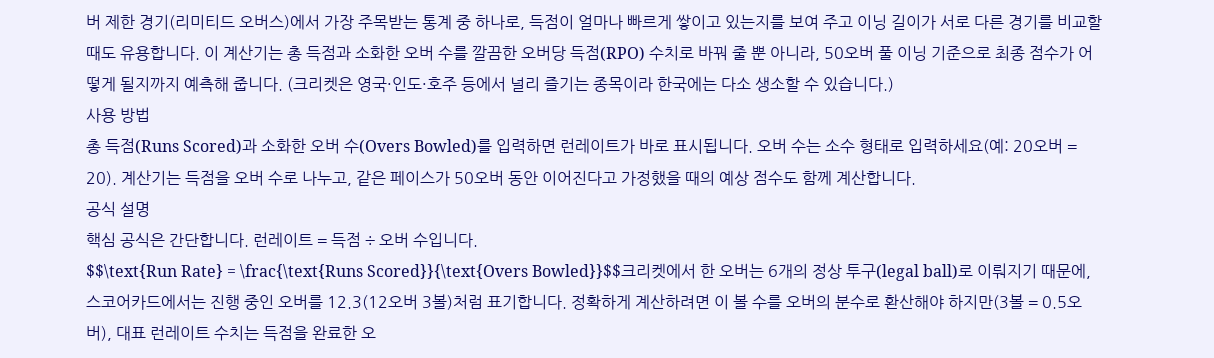버 제한 경기(리미티드 오버스)에서 가장 주목받는 통계 중 하나로, 득점이 얼마나 빠르게 쌓이고 있는지를 보여 주고 이닝 길이가 서로 다른 경기를 비교할 때도 유용합니다. 이 계산기는 총 득점과 소화한 오버 수를 깔끔한 오버당 득점(RPO) 수치로 바꿔 줄 뿐 아니라, 50오버 풀 이닝 기준으로 최종 점수가 어떻게 될지까지 예측해 줍니다. (크리켓은 영국·인도·호주 등에서 널리 즐기는 종목이라 한국에는 다소 생소할 수 있습니다.)
사용 방법
총 득점(Runs Scored)과 소화한 오버 수(Overs Bowled)를 입력하면 런레이트가 바로 표시됩니다. 오버 수는 소수 형태로 입력하세요(예: 20오버 = 20). 계산기는 득점을 오버 수로 나누고, 같은 페이스가 50오버 동안 이어진다고 가정했을 때의 예상 점수도 함께 계산합니다.
공식 설명
핵심 공식은 간단합니다. 런레이트 = 득점 ÷ 오버 수입니다.
$$\text{Run Rate} = \frac{\text{Runs Scored}}{\text{Overs Bowled}}$$크리켓에서 한 오버는 6개의 정상 투구(legal ball)로 이뤄지기 때문에, 스코어카드에서는 진행 중인 오버를 12.3(12오버 3볼)처럼 표기합니다. 정확하게 계산하려면 이 볼 수를 오버의 분수로 환산해야 하지만(3볼 = 0.5오버), 대표 런레이트 수치는 득점을 완료한 오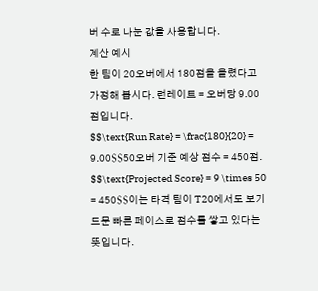버 수로 나눈 값을 사용합니다.
계산 예시
한 팀이 20오버에서 180점을 올렸다고 가정해 봅시다. 런레이트 = 오버당 9.00점입니다.
$$\text{Run Rate} = \frac{180}{20} = 9.00$$50오버 기준 예상 점수 = 450점.
$$\text{Projected Score} = 9 \times 50 = 450$$이는 타격 팀이 T20에서도 보기 드문 빠른 페이스로 점수를 쌓고 있다는 뜻입니다.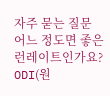자주 묻는 질문
어느 정도면 좋은 런레이트인가요? ODI(원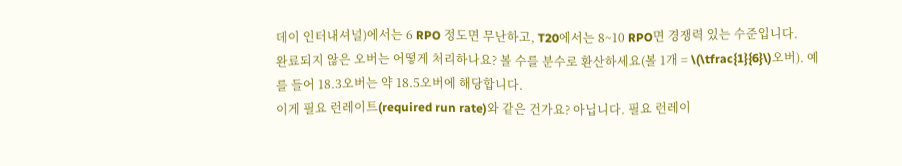데이 인터내셔널)에서는 6 RPO 정도면 무난하고, T20에서는 8~10 RPO면 경쟁력 있는 수준입니다.
완료되지 않은 오버는 어떻게 처리하나요? 볼 수를 분수로 환산하세요(볼 1개 = \(\tfrac{1}{6}\)오버). 예를 들어 18.3오버는 약 18.5오버에 해당합니다.
이게 필요 런레이트(required run rate)와 같은 건가요? 아닙니다. 필요 런레이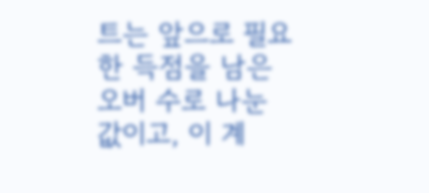트는 앞으로 필요한 득점을 남은 오버 수로 나눈 값이고, 이 계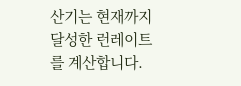산기는 현재까지 달성한 런레이트를 계산합니다.